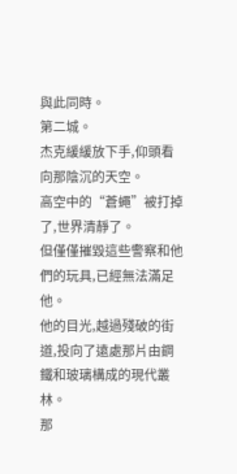與此同時。
第二城。
杰克緩緩放下手,仰頭看向那陰沉的天空。
高空中的“蒼蠅”被打掉了,世界清靜了。
但僅僅摧毀這些警察和他們的玩具,已經無法滿足他。
他的目光,越過殘破的街道,投向了遠處那片由鋼鐵和玻璃構成的現代叢林。
那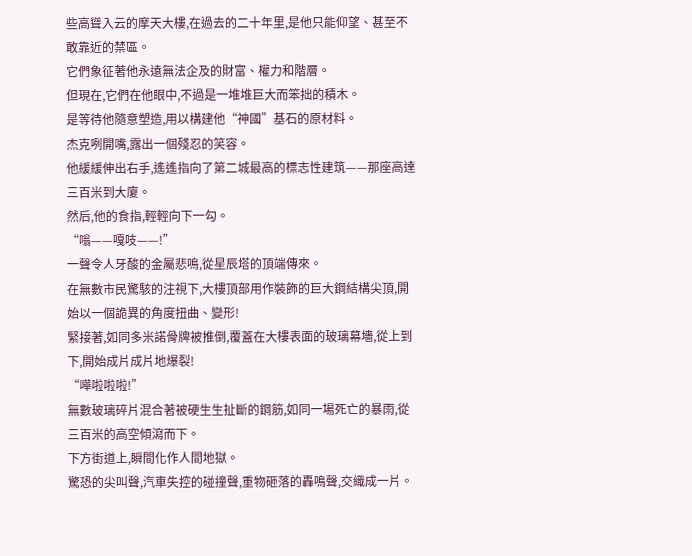些高聳入云的摩天大樓,在過去的二十年里,是他只能仰望、甚至不敢靠近的禁區。
它們象征著他永遠無法企及的財富、權力和階層。
但現在,它們在他眼中,不過是一堆堆巨大而笨拙的積木。
是等待他隨意塑造,用以構建他“神國”基石的原材料。
杰克咧開嘴,露出一個殘忍的笑容。
他緩緩伸出右手,遙遙指向了第二城最高的標志性建筑——那座高達三百米到大廈。
然后,他的食指,輕輕向下一勾。
“嗡——嘎吱——!”
一聲令人牙酸的金屬悲鳴,從星辰塔的頂端傳來。
在無數市民驚駭的注視下,大樓頂部用作裝飾的巨大鋼結構尖頂,開始以一個詭異的角度扭曲、變形!
緊接著,如同多米諾骨牌被推倒,覆蓋在大樓表面的玻璃幕墻,從上到下,開始成片成片地爆裂!
“嘩啦啦啦!”
無數玻璃碎片混合著被硬生生扯斷的鋼筋,如同一場死亡的暴雨,從三百米的高空傾瀉而下。
下方街道上,瞬間化作人間地獄。
驚恐的尖叫聲,汽車失控的碰撞聲,重物砸落的轟鳴聲,交織成一片。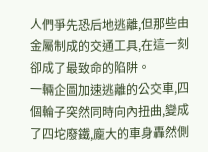人們爭先恐后地逃離,但那些由金屬制成的交通工具,在這一刻卻成了最致命的陷阱。
一輛企圖加速逃離的公交車,四個輪子突然同時向內扭曲,變成了四坨廢鐵,龐大的車身轟然側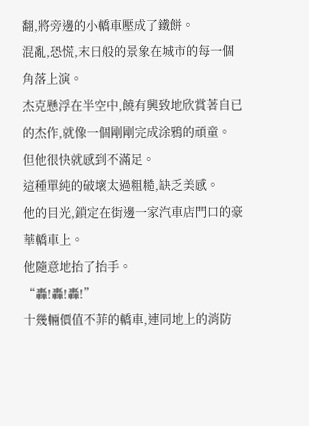翻,將旁邊的小轎車壓成了鐵餅。
混亂,恐慌,末日般的景象在城市的每一個角落上演。
杰克懸浮在半空中,饒有興致地欣賞著自已的杰作,就像一個剛剛完成涂鴉的頑童。
但他很快就感到不滿足。
這種單純的破壞太過粗糙,缺乏美感。
他的目光,鎖定在街邊一家汽車店門口的豪華轎車上。
他隨意地抬了抬手。
“轟!轟!轟!”
十幾輛價值不菲的轎車,連同地上的消防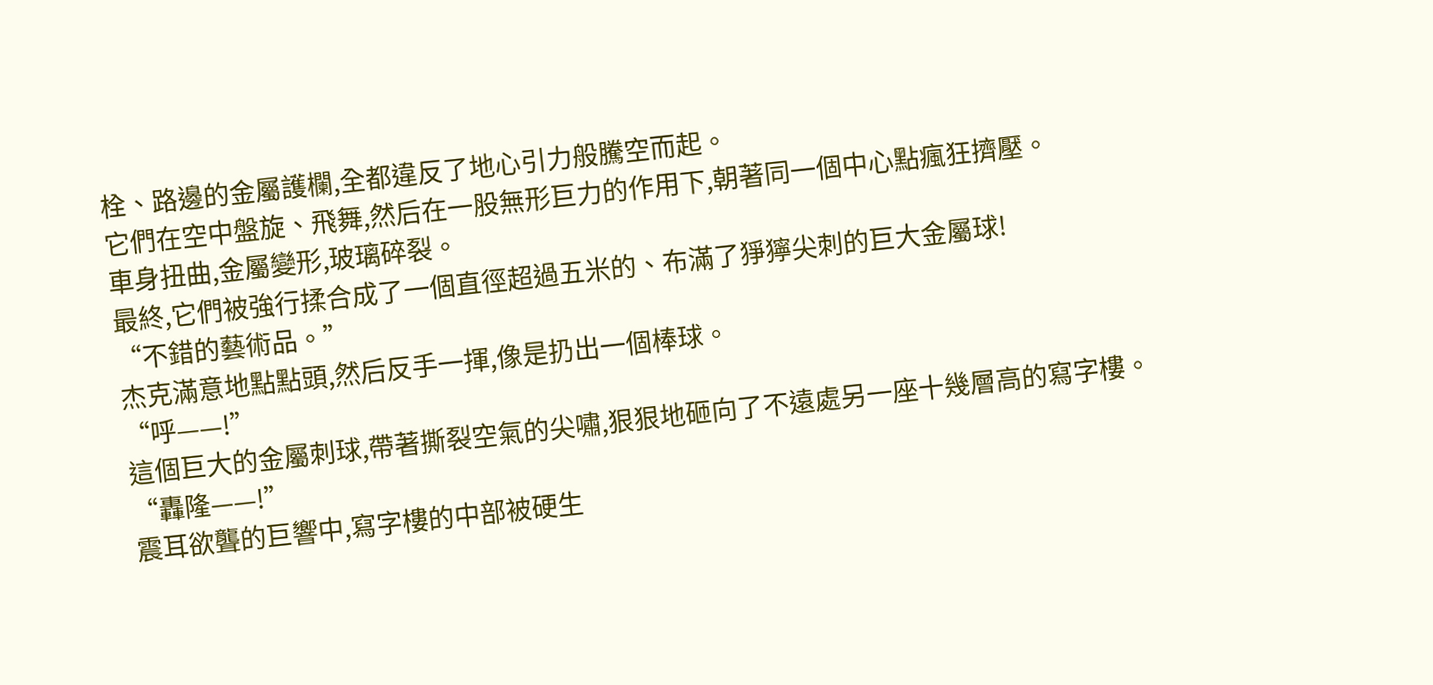栓、路邊的金屬護欄,全都違反了地心引力般騰空而起。
它們在空中盤旋、飛舞,然后在一股無形巨力的作用下,朝著同一個中心點瘋狂擠壓。
車身扭曲,金屬變形,玻璃碎裂。
最終,它們被強行揉合成了一個直徑超過五米的、布滿了猙獰尖刺的巨大金屬球!
“不錯的藝術品。”
杰克滿意地點點頭,然后反手一揮,像是扔出一個棒球。
“呼——!”
這個巨大的金屬刺球,帶著撕裂空氣的尖嘯,狠狠地砸向了不遠處另一座十幾層高的寫字樓。
“轟隆——!”
震耳欲聾的巨響中,寫字樓的中部被硬生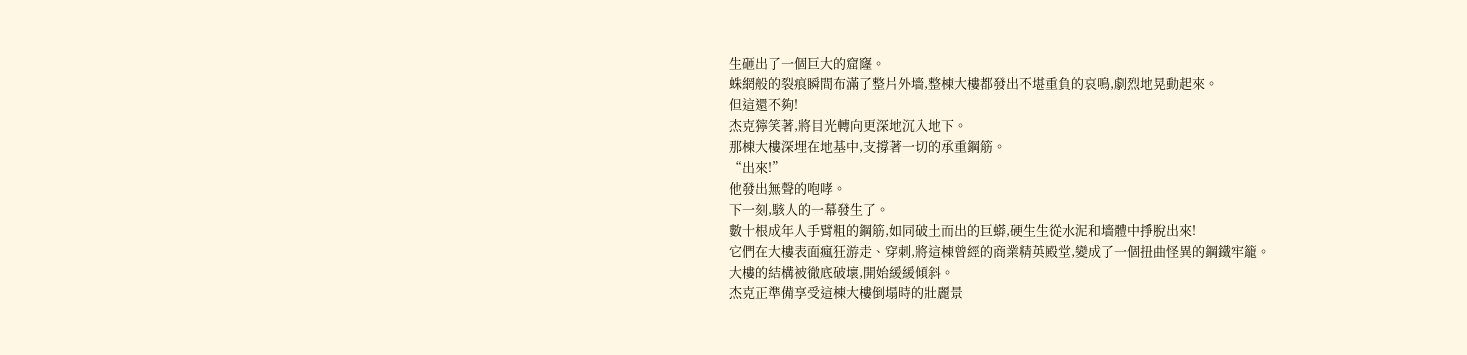生砸出了一個巨大的窟窿。
蛛網般的裂痕瞬間布滿了整片外墻,整棟大樓都發出不堪重負的哀鳴,劇烈地晃動起來。
但這還不夠!
杰克獰笑著,將目光轉向更深地沉入地下。
那棟大樓深埋在地基中,支撐著一切的承重鋼筋。
“出來!”
他發出無聲的咆哮。
下一刻,駭人的一幕發生了。
數十根成年人手臂粗的鋼筋,如同破土而出的巨蟒,硬生生從水泥和墻體中掙脫出來!
它們在大樓表面瘋狂游走、穿刺,將這棟曾經的商業精英殿堂,變成了一個扭曲怪異的鋼鐵牢籠。
大樓的結構被徹底破壞,開始緩緩傾斜。
杰克正準備享受這棟大樓倒塌時的壯麗景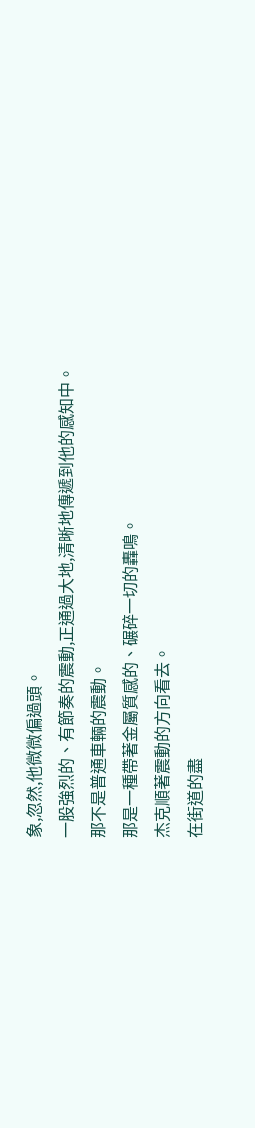象,忽然,他微微偏過頭。
一股強烈的、有節奏的震動,正通過大地,清晰地傳遞到他的感知中。
那不是普通車輛的震動。
那是一種帶著金屬質感的、碾碎一切的轟鳴。
杰克順著震動的方向看去。
在街道的盡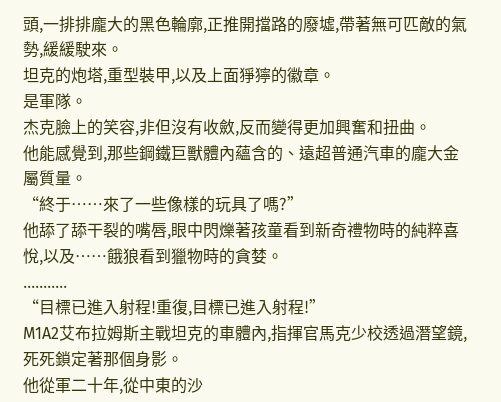頭,一排排龐大的黑色輪廓,正推開擋路的廢墟,帶著無可匹敵的氣勢,緩緩駛來。
坦克的炮塔,重型裝甲,以及上面猙獰的徽章。
是軍隊。
杰克臉上的笑容,非但沒有收斂,反而變得更加興奮和扭曲。
他能感覺到,那些鋼鐵巨獸體內蘊含的、遠超普通汽車的龐大金屬質量。
“終于……來了一些像樣的玩具了嗎?”
他舔了舔干裂的嘴唇,眼中閃爍著孩童看到新奇禮物時的純粹喜悅,以及……餓狼看到獵物時的貪婪。
...........
“目標已進入射程!重復,目標已進入射程!”
M1A2艾布拉姆斯主戰坦克的車體內,指揮官馬克少校透過潛望鏡,死死鎖定著那個身影。
他從軍二十年,從中東的沙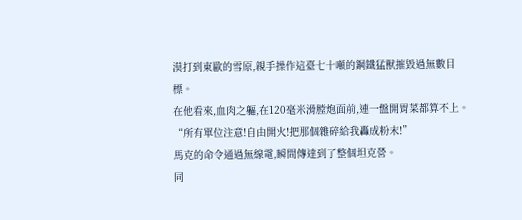漠打到東歐的雪原,親手操作這臺七十噸的鋼鐵猛獸摧毀過無數目標。
在他看來,血肉之軀,在120毫米滑膛炮面前,連一盤開胃菜都算不上。
“所有單位注意!自由開火!把那個雜碎給我轟成粉末!”
馬克的命令通過無線電,瞬間傳達到了整個坦克營。
同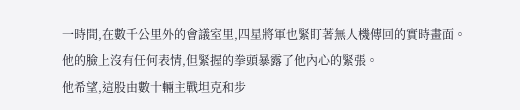一時間,在數千公里外的會議室里,四星將軍也緊盯著無人機傳回的實時畫面。
他的臉上沒有任何表情,但緊握的拳頭暴露了他內心的緊張。
他希望,這股由數十輛主戰坦克和步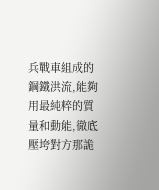兵戰車組成的鋼鐵洪流,能夠用最純粹的質量和動能,徹底壓垮對方那詭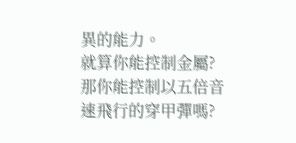異的能力。
就算你能控制金屬?
那你能控制以五倍音速飛行的穿甲彈嗎?